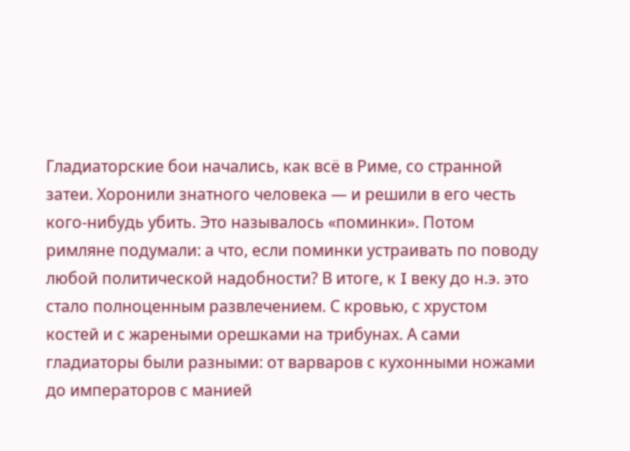Гладиаторские бои начались, как всё в Риме, со странной затеи. Хоронили знатного человека — и решили в его честь кого-нибудь убить. Это называлось «поминки». Потом римляне подумали: а что, если поминки устраивать по поводу любой политической надобности? В итоге, к I веку до н.э. это стало полноценным развлечением. С кровью, с хрустом костей и с жареными орешками на трибунах. А сами гладиаторы были разными: от варваров с кухонными ножами до императоров с манией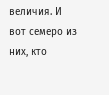величия. И вот семеро из них, кто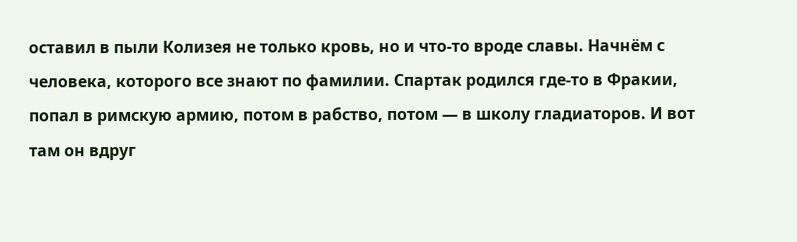оставил в пыли Колизея не только кровь, но и что-то вроде славы. Начнём с человека, которого все знают по фамилии. Спартак родился где-то в Фракии, попал в римскую армию, потом в рабство, потом — в школу гладиаторов. И вот там он вдруг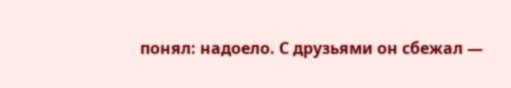понял: надоело. С друзьями он сбежал —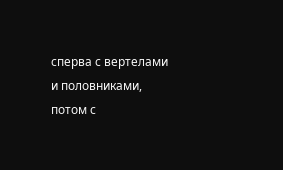сперва с вертелами и половниками, потом с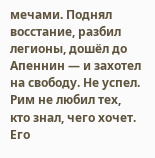мечами. Поднял восстание, разбил легионы, дошёл до Апеннин — и захотел на свободу. Не успел. Рим не любил тех, кто знал, чего хочет. Его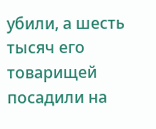убили, а шесть тысяч его товарищей посадили на